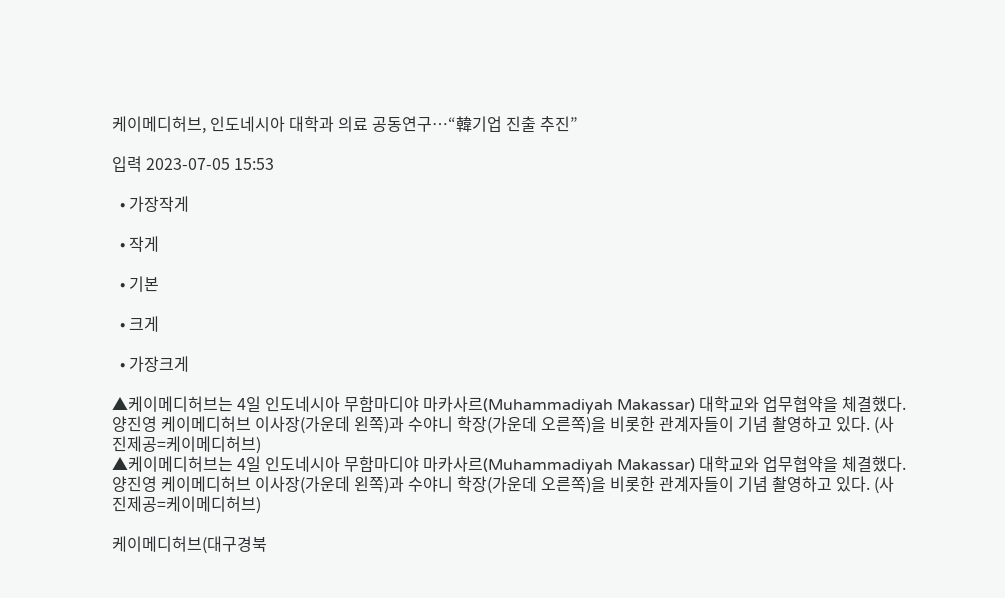케이메디허브, 인도네시아 대학과 의료 공동연구…“韓기업 진출 추진”

입력 2023-07-05 15:53

  • 가장작게

  • 작게

  • 기본

  • 크게

  • 가장크게

▲케이메디허브는 4일 인도네시아 무함마디야 마카사르(Muhammadiyah Makassar) 대학교와 업무협약을 체결했다. 양진영 케이메디허브 이사장(가운데 왼쪽)과 수야니 학장(가운데 오른쪽)을 비롯한 관계자들이 기념 촬영하고 있다. (사진제공=케이메디허브)
▲케이메디허브는 4일 인도네시아 무함마디야 마카사르(Muhammadiyah Makassar) 대학교와 업무협약을 체결했다. 양진영 케이메디허브 이사장(가운데 왼쪽)과 수야니 학장(가운데 오른쪽)을 비롯한 관계자들이 기념 촬영하고 있다. (사진제공=케이메디허브)

케이메디허브(대구경북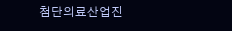첨단의료산업진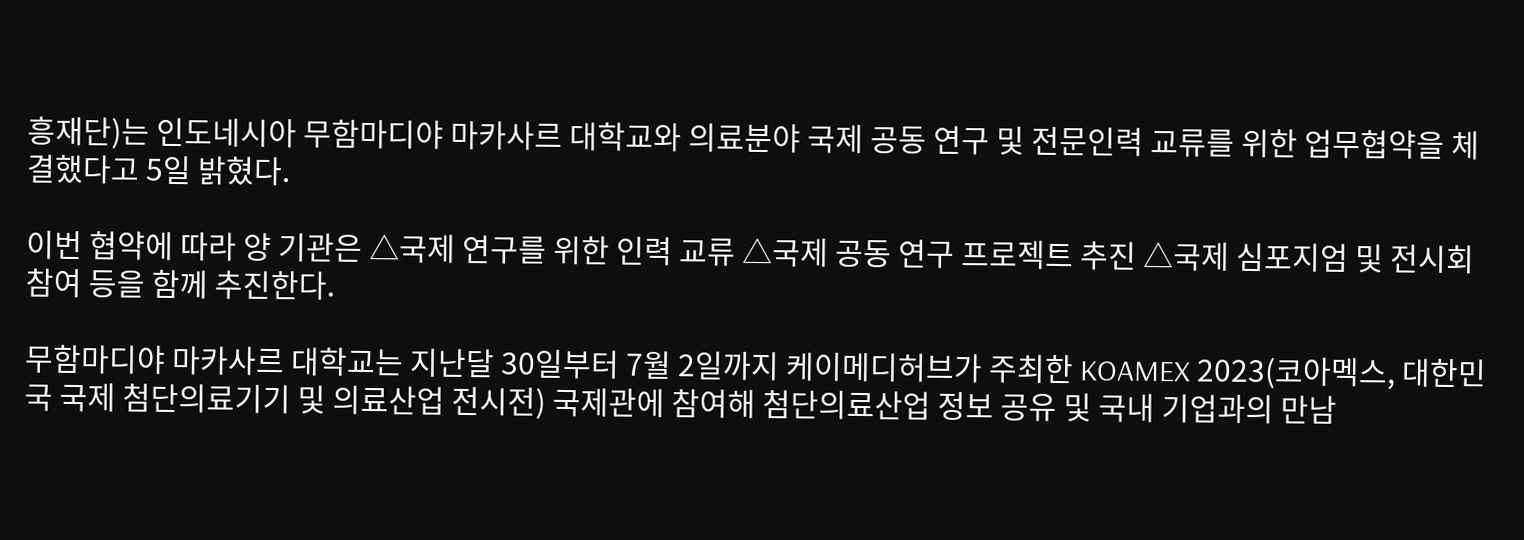흥재단)는 인도네시아 무함마디야 마카사르 대학교와 의료분야 국제 공동 연구 및 전문인력 교류를 위한 업무협약을 체결했다고 5일 밝혔다.

이번 협약에 따라 양 기관은 △국제 연구를 위한 인력 교류 △국제 공동 연구 프로젝트 추진 △국제 심포지엄 및 전시회 참여 등을 함께 추진한다.

무함마디야 마카사르 대학교는 지난달 30일부터 7월 2일까지 케이메디허브가 주최한 KOAMEX 2023(코아멕스, 대한민국 국제 첨단의료기기 및 의료산업 전시전) 국제관에 참여해 첨단의료산업 정보 공유 및 국내 기업과의 만남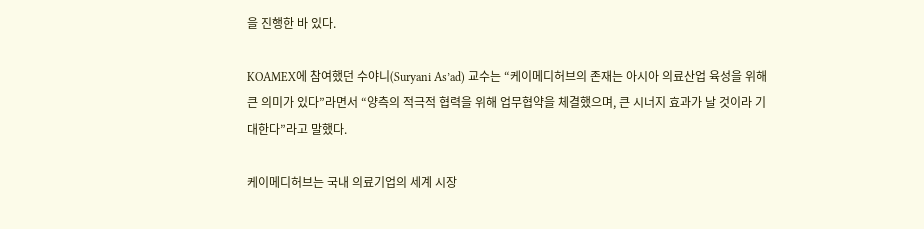을 진행한 바 있다.

KOAMEX에 참여했던 수야니(Suryani As’ad) 교수는 “케이메디허브의 존재는 아시아 의료산업 육성을 위해 큰 의미가 있다”라면서 “양측의 적극적 협력을 위해 업무협약을 체결했으며, 큰 시너지 효과가 날 것이라 기대한다”라고 말했다.

케이메디허브는 국내 의료기업의 세계 시장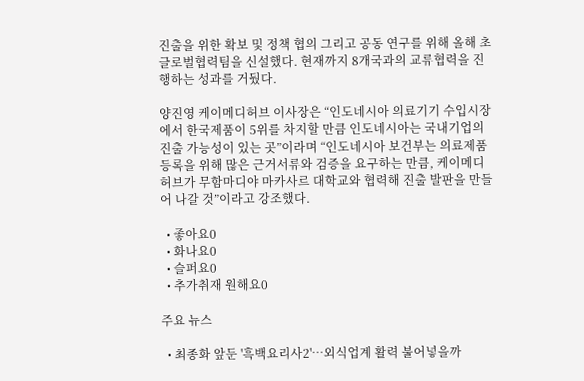진출을 위한 확보 및 정책 협의 그리고 공동 연구를 위해 올해 초 글로벌협력팀을 신설했다. 현재까지 8개국과의 교류협력을 진행하는 성과를 거뒀다.

양진영 케이메디허브 이사장은 “인도네시아 의료기기 수입시장에서 한국제품이 5위를 차지할 만큼 인도네시아는 국내기업의 진출 가능성이 있는 곳”이라며 “인도네시아 보건부는 의료제품 등록을 위해 많은 근거서류와 검증을 요구하는 만큼, 케이메디허브가 무함마디야 마카사르 대학교와 협력해 진출 발판을 만들어 나갈 것”이라고 강조했다.

  • 좋아요0
  • 화나요0
  • 슬퍼요0
  • 추가취재 원해요0

주요 뉴스

  • 최종화 앞둔 '흑백요리사2'…외식업계 활력 불어넣을까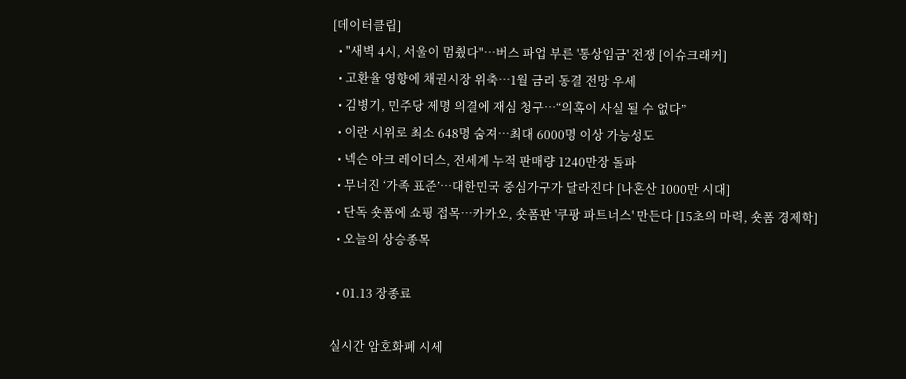[데이터클립]
  • "새벽 4시, 서울이 멈췄다"…버스 파업 부른 '통상임금' 전쟁 [이슈크래커]
  • 고환율 영향에 채권시장 위축⋯1월 금리 동결 전망 우세
  • 김병기, 민주당 제명 의결에 재심 청구…“의혹이 사실 될 수 없다”
  • 이란 시위로 최소 648명 숨져…최대 6000명 이상 가능성도
  • 넥슨 아크 레이더스, 전세계 누적 판매량 1240만장 돌파
  • 무너진 ‘가족 표준’…대한민국 중심가구가 달라진다 [나혼산 1000만 시대]
  • 단독 숏폼에 쇼핑 접목…카카오, 숏폼판 '쿠팡 파트너스' 만든다 [15초의 마력, 숏폼 경제학]
  • 오늘의 상승종목

  • 01.13 장종료

실시간 암호화폐 시세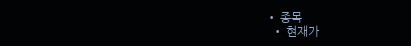• 종목
  • 현재가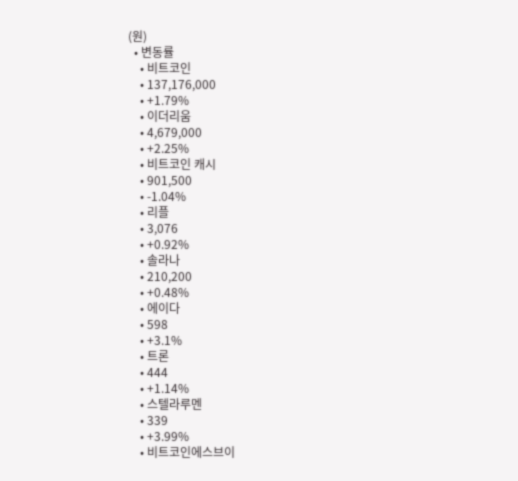(원)
  • 변동률
    • 비트코인
    • 137,176,000
    • +1.79%
    • 이더리움
    • 4,679,000
    • +2.25%
    • 비트코인 캐시
    • 901,500
    • -1.04%
    • 리플
    • 3,076
    • +0.92%
    • 솔라나
    • 210,200
    • +0.48%
    • 에이다
    • 598
    • +3.1%
    • 트론
    • 444
    • +1.14%
    • 스텔라루멘
    • 339
    • +3.99%
    • 비트코인에스브이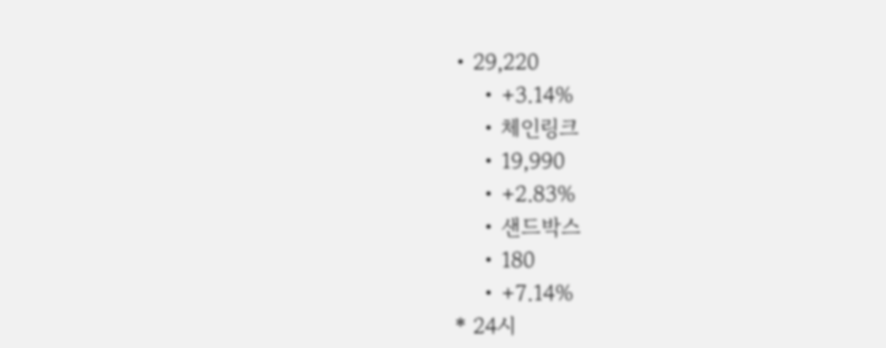• 29,220
    • +3.14%
    • 체인링크
    • 19,990
    • +2.83%
    • 샌드박스
    • 180
    • +7.14%
* 24시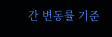간 변동률 기준